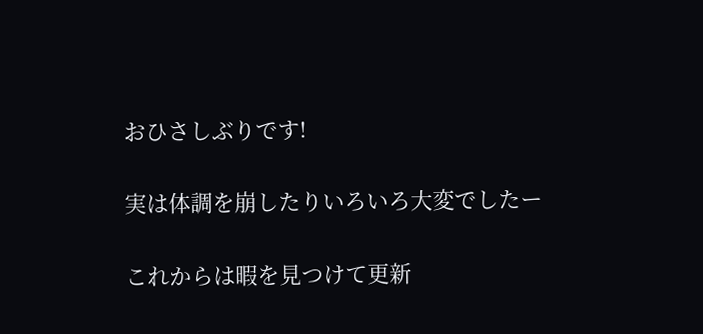おひさしぶりです!


実は体調を崩したりいろいろ大変でしたー


これからは暇を見つけて更新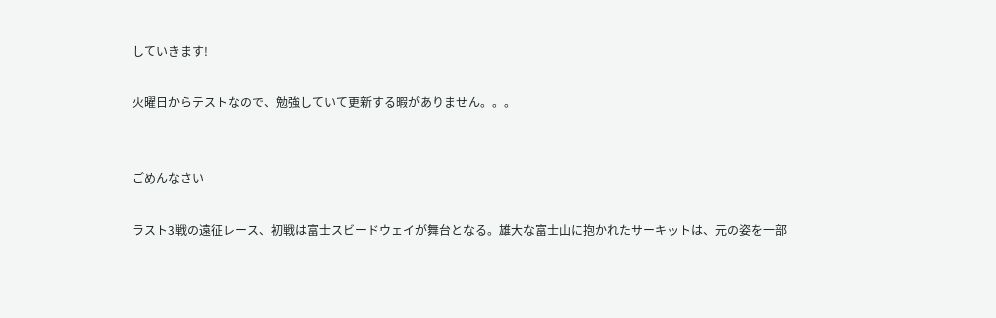していきます!

火曜日からテストなので、勉強していて更新する暇がありません。。。


ごめんなさい

ラスト3戦の遠征レース、初戦は富士スビードウェイが舞台となる。雄大な富士山に抱かれたサーキットは、元の姿を一部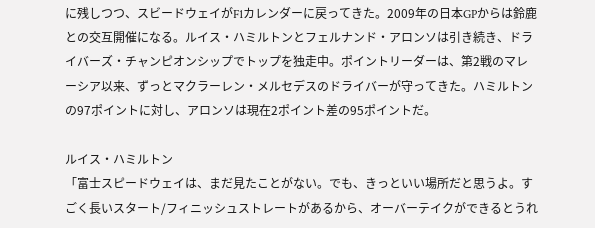に残しつつ、スビードウェイがF1カレンダーに戻ってきた。2009年の日本GPからは鈴鹿との交互開催になる。ルイス・ハミルトンとフェルナンド・アロンソは引き続き、ドライバーズ・チャンピオンシップでトップを独走中。ポイントリーダーは、第2戦のマレーシア以来、ずっとマクラーレン・メルセデスのドライバーが守ってきた。ハミルトンの97ポイントに対し、アロンソは現在2ポイント差の95ポイントだ。

ルイス・ハミルトン
「富士スピードウェイは、まだ見たことがない。でも、きっといい場所だと思うよ。すごく長いスタート/フィニッシュストレートがあるから、オーバーテイクができるとうれ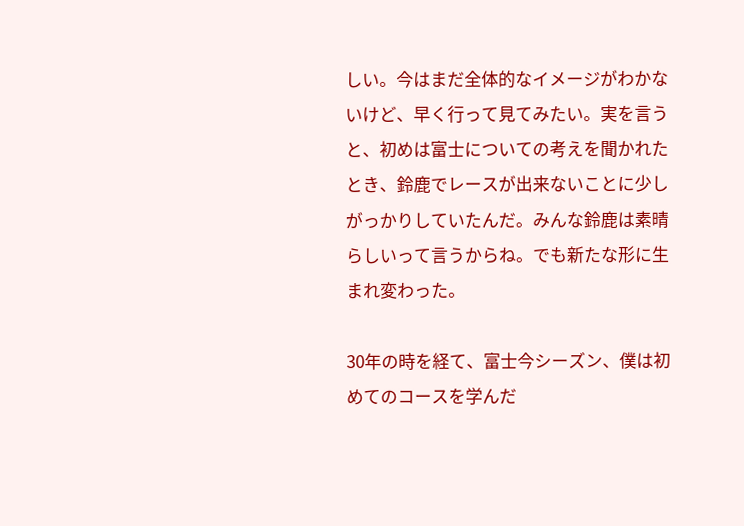しい。今はまだ全体的なイメージがわかないけど、早く行って見てみたい。実を言うと、初めは富士についての考えを聞かれたとき、鈴鹿でレースが出来ないことに少しがっかりしていたんだ。みんな鈴鹿は素晴らしいって言うからね。でも新たな形に生まれ変わった。

30年の時を経て、富士今シーズン、僕は初めてのコースを学んだ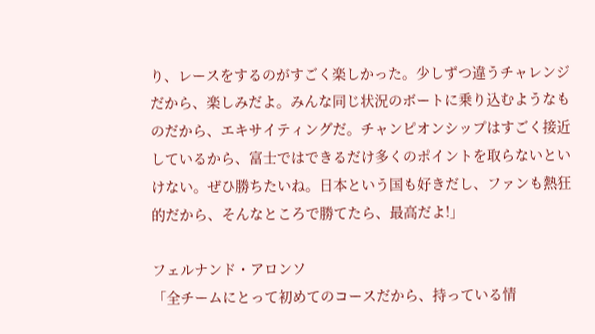り、レースをするのがすごく楽しかった。少しずつ違うチャレンジだから、楽しみだよ。みんな同じ状況のボートに乗り込むようなものだから、エキサイティングだ。チャンピオンシップはすごく接近しているから、富士ではできるだけ多くのポイントを取らないといけない。ぜひ勝ちたいね。日本という国も好きだし、ファンも熱狂的だから、そんなところで勝てたら、最高だよ!」

フェルナンド・アロンソ
「全チームにとって初めてのコースだから、持っている情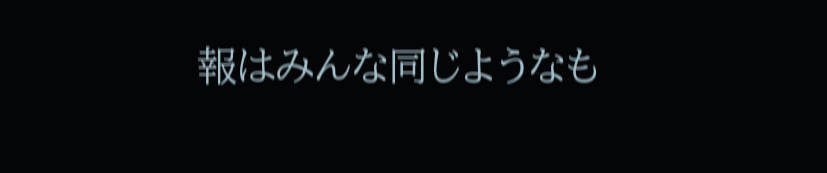報はみんな同じようなも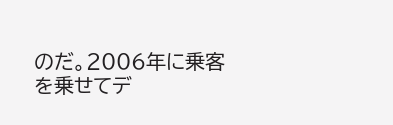のだ。2006年に乗客を乗せてデ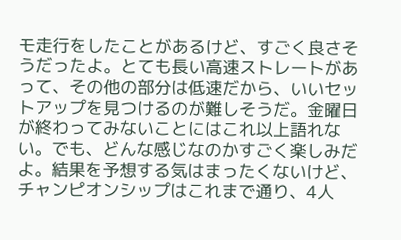モ走行をしたことがあるけど、すごく良さそうだったよ。とても長い高速ストレートがあって、その他の部分は低速だから、いいセットアップを見つけるのが難しそうだ。金曜日が終わってみないことにはこれ以上語れない。でも、どんな感じなのかすごく楽しみだよ。結果を予想する気はまったくないけど、チャンピオンシップはこれまで通り、4人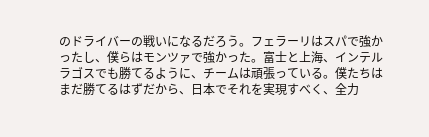のドライバーの戦いになるだろう。フェラーリはスパで強かったし、僕らはモンツァで強かった。富士と上海、インテルラゴスでも勝てるように、チームは頑張っている。僕たちはまだ勝てるはずだから、日本でそれを実現すべく、全力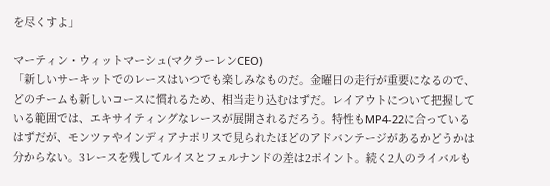を尽くすよ」

マーティン・ウィットマーシュ(マクラーレンCEO)
「新しいサーキットでのレースはいつでも楽しみなものだ。金曜日の走行が重要になるので、どのチームも新しいコースに慣れるため、相当走り込むはずだ。レイアウトについて把握している範囲では、エキサイティングなレースが展開されるだろう。特性もMP4-22に合っているはずだが、モンツァやインディアナポリスで見られたほどのアドバンテージがあるかどうかは分からない。3レースを残してルイスとフェルナンドの差は2ポイント。続く2人のライバルも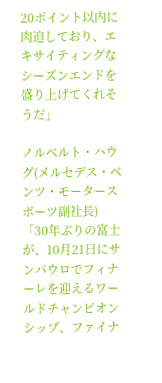20ポイント以内に肉迫しており、エキサイティングなシーズンエンドを盛り上げてくれそうだ」

ノルベルト・ハウグ(メルセデス・ベンツ・モータースポーツ副社長)
「30年ぶりの富士が、10月21日にサンパウロでフィナーレを迎えるワールドチャンピオンシップ、ファイナ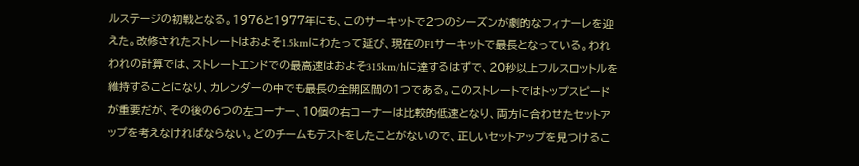ルステージの初戦となる。1976と1977年にも、このサーキットで2つのシーズンが劇的なフィナーレを迎えた。改修されたストレートはおよそ1.5kmにわたって延び、現在のF1サーキットで最長となっている。われわれの計算では、ストレートエンドでの最高速はおよそ315km/hに達するはずで、20秒以上フルスロットルを維持することになり、カレンダーの中でも最長の全開区間の1つである。このストレートではトップスピードが重要だが、その後の6つの左コーナー、10個の右コーナーは比較的低速となり、両方に合わせたセットアップを考えなければならない。どのチームもテストをしたことがないので、正しいセットアップを見つけるこ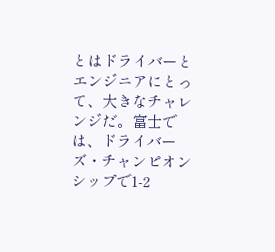とはドライバーとエンジニアにとって、大きなチャレンジだ。富士では、ドライバーズ・チャンピオンシップで1-2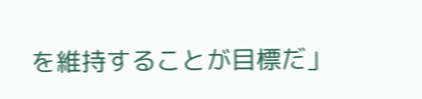を維持することが目標だ」